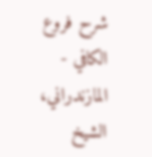شرح فروع الكافي - المازندراني، الشيخ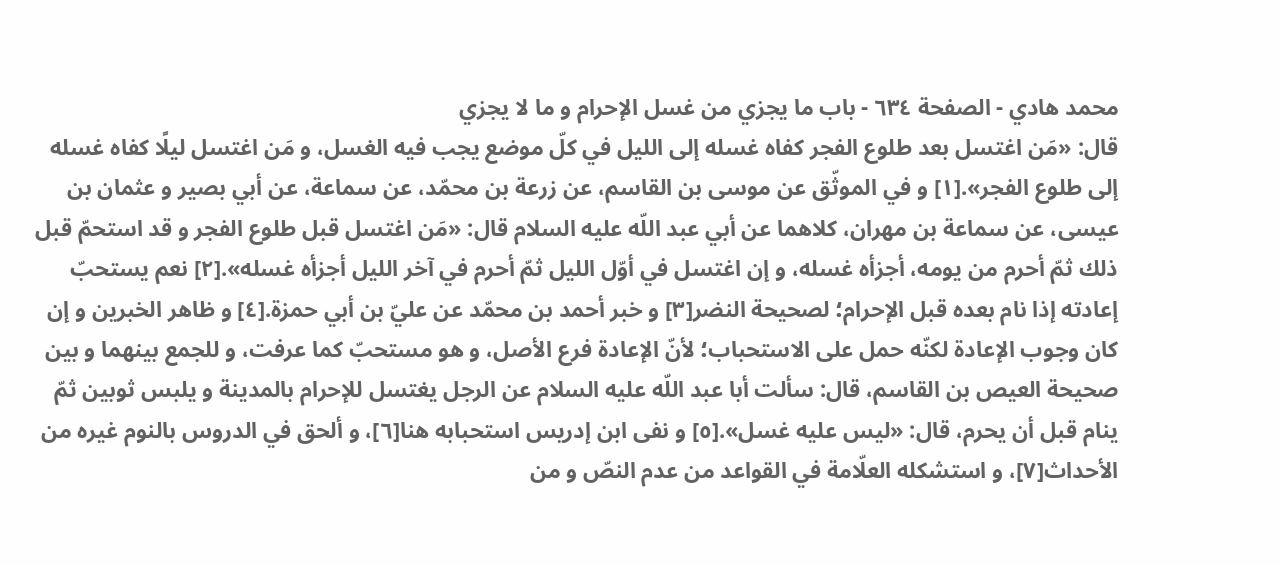محمد هادي - الصفحة ٦٣٤ - باب ما يجزي من غسل الإحرام و ما لا يجزي
قال: «مَن اغتسل بعد طلوع الفجر كفاه غسله إلى الليل في كلّ موضع يجب فيه الغسل، و مَن اغتسل ليلًا كفاه غسله إلى طلوع الفجر».[١] و في الموثّق عن موسى بن القاسم، عن زرعة بن محمّد، عن سماعة، عن أبي بصير و عثمان بن عيسى، عن سماعة بن مهران، كلاهما عن أبي عبد اللّه عليه السلام قال: «مَن اغتسل قبل طلوع الفجر و قد استحمّ قبل ذلك ثمّ أحرم من يومه، أجزأه غسله، و إن اغتسل في أوّل الليل ثمّ أحرم في آخر الليل أجزأه غسله».[٢] نعم يستحبّ إعادته إذا نام بعده قبل الإحرام؛ لصحيحة النضر[٣] و خبر أحمد بن محمّد عن عليّ بن أبي حمزة.[٤] و ظاهر الخبرين و إن كان وجوب الإعادة لكنّه حمل على الاستحباب؛ لأنّ الإعادة فرع الأصل، و هو مستحبّ كما عرفت، و للجمع بينهما و بين صحيحة العيص بن القاسم، قال: سألت أبا عبد اللّه عليه السلام عن الرجل يغتسل للإحرام بالمدينة و يلبس ثوبين ثمّ ينام قبل أن يحرم، قال: «ليس عليه غسل».[٥] و نفى ابن إدريس استحبابه هنا[٦]، و ألحق في الدروس بالنوم غيره من الأحداث[٧]، و استشكله العلّامة في القواعد من عدم النصّ و من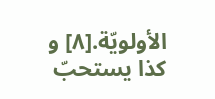الأولويّة.[٨] و كذا يستحبّ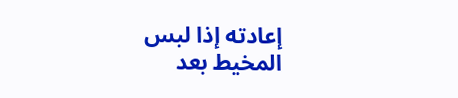إعادته إذا لبس المخيط بعد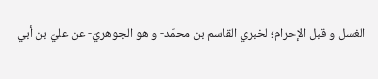الغسل و قبل الإحرام؛ لخبري القاسم بن محمّد- و هو الجوهريّ- عن عليّ بن أبي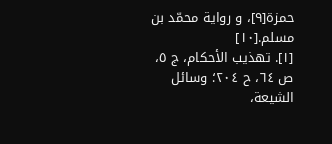حمزة[٩]، و رواية محمّد بن مسلم.[١٠]
[١]. تهذيب الأحكام، ج ٥، ص ٦٤، ح ٢٠٤؛ وسائل الشيعة،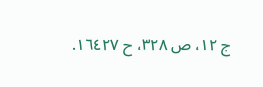ج ١٢، ص ٣٢٨، ح ١٦٤٢٧.